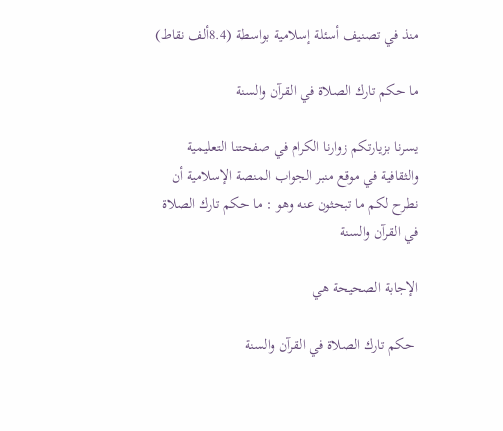منذ في تصنيف أسئلة إسلامية بواسطة (8.4ألف نقاط)

ما حكم تارك الصلاة في القرآن والسنة

يسرنا بزيارتكم زوارنا الكرام في صفحتنا التعليمية والثقافية في موقع منبر الجواب المنصة الإسلامية أن نطرح لكم ما تبحثون عنه وهو : ما حكم تارك الصلاة في القرآن والسنة

الإجابة الصحيحة هي

 حكم تارك الصلاة في القرآن والسنة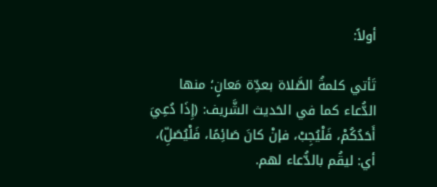أولاً:

تَأتي كلمةُ الصَّلاة بعدِّة مَعانٍ؛ منها الدُّعاء كما في الحَديث الشَّريف: (إِذَا دُعِيَ أَحَدُكُمْ، فَلْيُجِبْ، فإنْ كانَ صَائِمًا، فَلْيُصَلِّ)، أي: ليقُم بالدُّعاء لهم.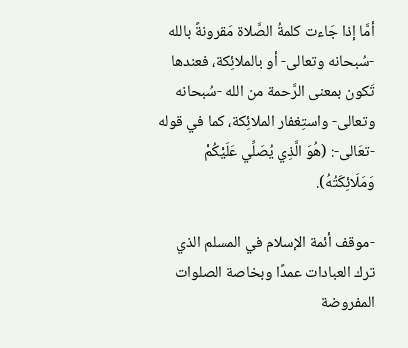أمَّا إذا جَاءت كلمةُ الصَّلاة مَقرونةً بالله -سُبحانه وتعالى- أو بالملائِكة، فعندها تَكون بمعنى الرَّحمة من الله -سُبحانه وتعالى- واستِغفار الملائِكة، كما في قوله -تعَالى-: (هُوَ الَّذِي يُصَلِّي عَلَيْكُمْ وَمَلَائِكَتُهُ).

-موقف أئمة الإسلام في المسلم الذي ترك العبادات عمدًا وبخاصة الصلوات المفروضة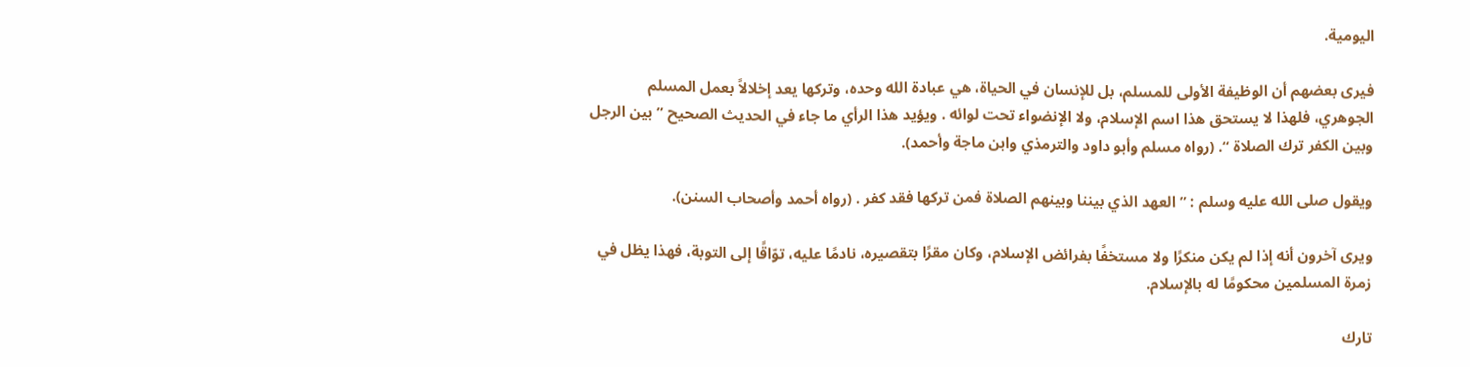اليومية.

فيرى بعضهم أن الوظيفة الأولى للمسلم، بل للإنسان في الحياة، هي عبادة الله وحده، وتركها يعد إخلالاً بعمل المسلم الجوهري، فلهذا لا يستحق هذا اسم الإسلام، ولا الإنضواء تحت لوائه . ويؤيد هذا الرأي ما جاء في الحديث الصحيح ” بين الرجل وبين الكفر ترك الصلاة “. (رواه مسلم وأبو داود والترمذي وابن ماجة وأحمد).

ويقول صلى الله عليه وسلم : ” العهد الذي بيننا وبينهم الصلاة فمن تركها فقد كفر . (رواه أحمد وأصحاب السنن).

ويرى آخرون أنه إذا لم يكن منكرًا ولا مستخفًا بفرائض الإسلام، وكان مقرًا بتقصيره، نادمًا عليه، توّاقًا إلى التوبة، فهذا يظل في زمرة المسلمين محكومًا له بالإسلام.

تارك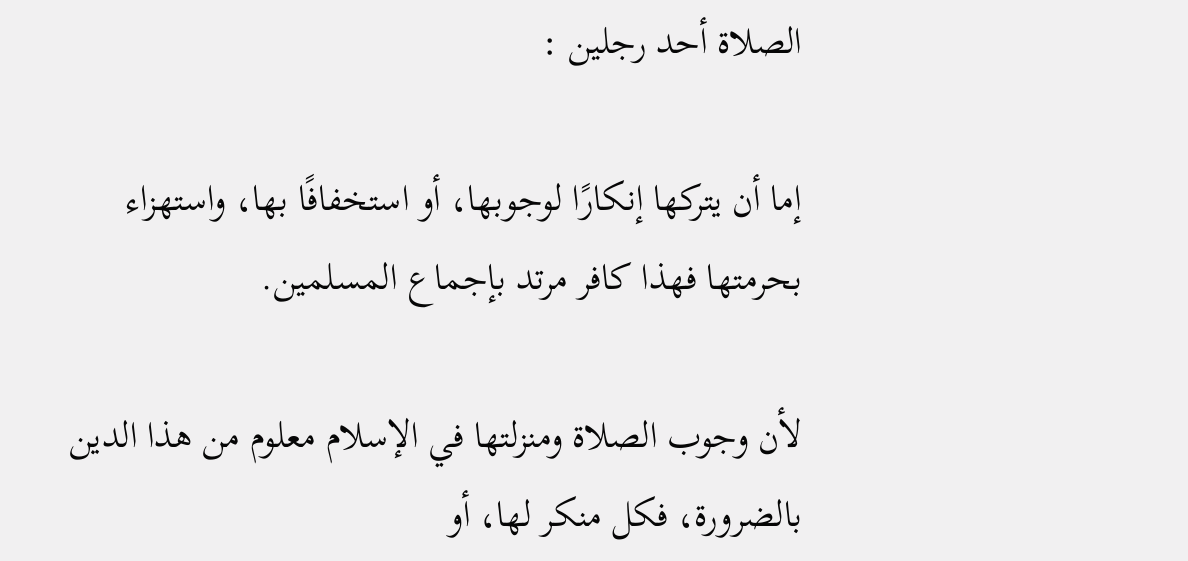الصلاة أحد رجلين :

إما أن يتركها إنكارًا لوجوبها، أو استخفافًا بها، واستهزاء بحرمتها فهذا كافر مرتد بإجماع المسلمين.

لأن وجوب الصلاة ومنزلتها في الإسلام معلوم من هذا الدين بالضرورة، فكل منكر لها، أو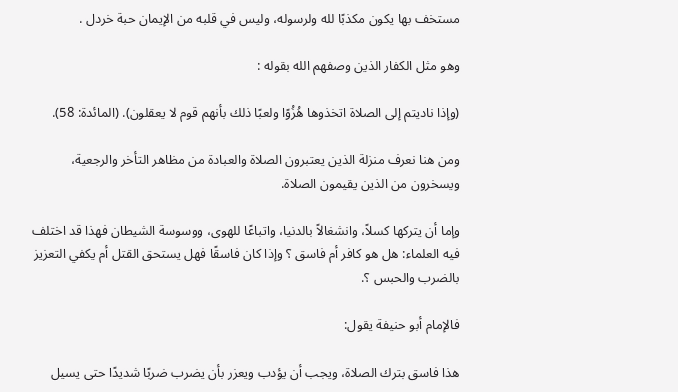مستخف بها يكون مكذبًا لله ولرسوله، وليس في قلبه من الإيمان حبة خردل .

وهو مثل الكفار الذين وصفهم الله بقوله :

(وإذا ناديتم إلى الصلاة اتخذوها هُزُوًا ولعبًا ذلك بأنهم قوم لا يعقلون). (المائدة: 58).

ومن هنا نعرف منزلة الذين يعتبرون الصلاة والعبادة من مظاهر التأخر والرجعية، ويسخرون من الذين يقيمون الصلاة.

وإما أن يتركها كسلاً، وانشغالاً بالدنيا، واتباعًا للهوى، ووسوسة الشيطان فهذا قد اختلف فيه العلماء: هل هو كافر أم فاسق ؟ وإذا كان فاسقًا فهل يستحق القتل أم يكفي التعزيز بالضرب والحبس ؟.

فالإمام أبو حنيفة يقول:

هذا فاسق بترك الصلاة، ويجب أن يؤدب ويعزر بأن يضرب ضربًا شديدًا حتى يسيل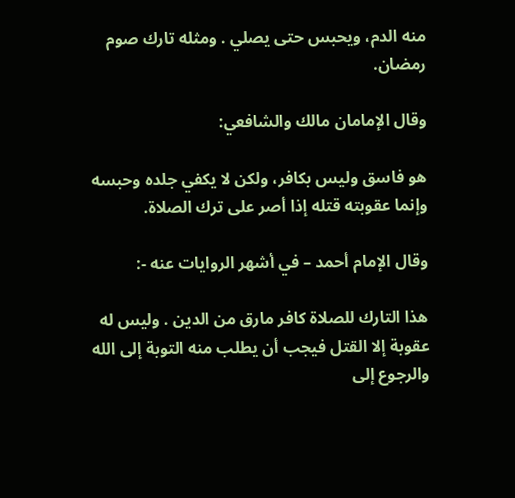منه الدم، ويحبس حتى يصلي . ومثله تارك صوم رمضان.

وقال الإمامان مالك والشافعي:

هو فاسق وليس بكافر، ولكن لا يكفي جلده وحبسه وإنما عقوبته قتله إذا أصر على ترك الصلاة.

وقال الإمام أحمد – في أشهر الروايات عنه -:

هذا التارك للصلاة كافر مارق من الدين . وليس له عقوبة إلا القتل فيجب أن يطلب منه التوبة إلى الله والرجوع إلى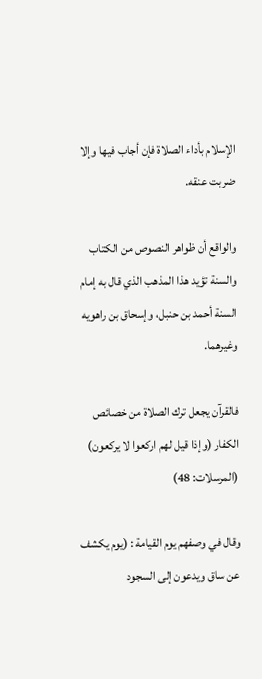الإسلام بأداء الصلاة فإن أجاب فيها وإلا ضربت عنقه.

والواقع أن ظواهر النصوص من الكتاب والسنة تؤيد هذا المذهب الذي قال به إمام السنة أحمد بن حنبل، وإسحاق بن راهويه وغيرهما.

فالقرآن يجعل ترك الصلاة من خصائص الكفار (وإذا قيل لهم اركعوا لا يركعون) (المرسلات: 48)

وقال في وصفهم يوم القيامة : (يوم يكشف عن ساق ويدعون إلى السجود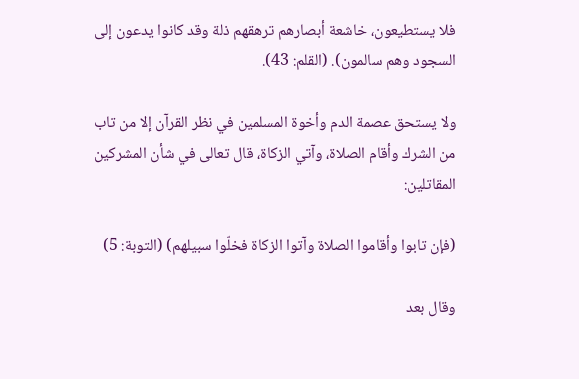فلا يستطيعون، خاشعة أبصارهم ترهقهم ذلة وقد كانوا يدعون إلى السجود وهم سالمون). (القلم: 43).

ولا يستحق عصمة الدم وأخوة المسلمين في نظر القرآن إلا من تاب من الشرك وأقام الصلاة، وآتي الزكاة، قال تعالى في شأن المشركين المقاتلين:

(فإن تابوا وأقاموا الصلاة وآتوا الزكاة فخلّوا سبيلهم) (التوبة: 5)

وقال بعد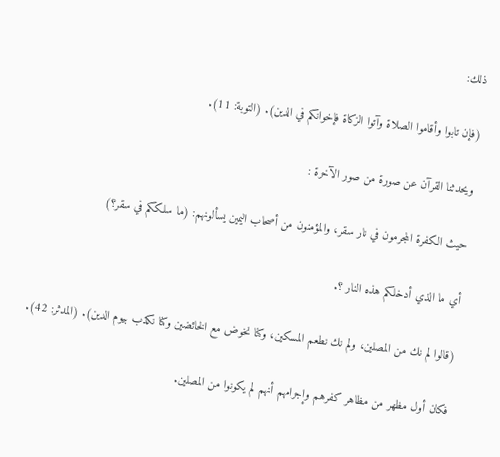ذلك:

(فإن تابوا وأقاموا الصلاة وآتوا الزكاة فإخوانكم في الدين). (التوبة: 11).

ويحدثنا القرآن عن صورة من صور الآخرة :

حيث الكفرة المجرمون في نار سقر، والمؤمنون من أصحاب اليمين يسألونهم: (ما سلككم في سقر؟)

أي ما الذي أدخلكم هذه النار ؟.

(قالوا لم نك من المصلين، ولم نك نطعم المسكين، وكنا نخوض مع الخائضين وكنا نكذب بيوم الدين). (المدثر: 42).

فكان أول مظهر من مظاهر كفرهم وإجرامهم أنهم لم يكونوا من المصلين.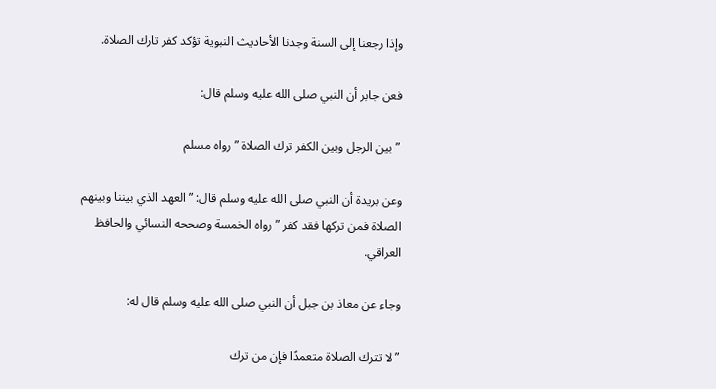وإذا رجعنا إلى السنة وجدنا الأحاديث النبوية تؤكد كفر تارك الصلاة.

فعن جابر أن النبي صلى الله عليه وسلم قال:

 ” بين الرجل وبين الكفر ترك الصلاة ” رواه مسلم

وعن بريدة أن النبي صلى الله عليه وسلم قال: ” العهد الذي بيننا وبينهم الصلاة فمن تركها فقد كفر ” رواه الخمسة وصححه النسائي والحافظ العراقي.

وجاء عن معاذ بن جبل أن النبي صلى الله عليه وسلم قال له:

” لا تترك الصلاة متعمدًا فإن من ترك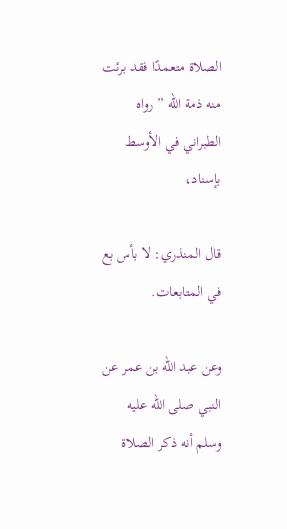الصلاة متعمدًا فقد برئت منه ذمة الله ” رواه الطبراني في الأوسط بإسناد،

قال المنذري: لا بأس بع في المتابعات.

وعن عبد الله بن عمر عن النبي صلى الله عليه وسلم أنه ذكر الصلاة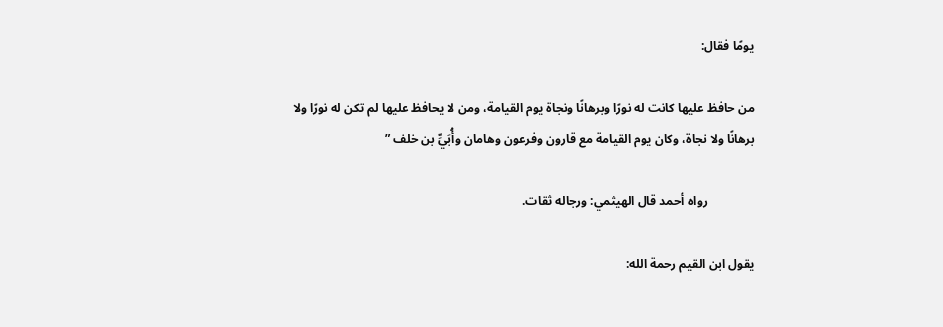يومًا فقال:

من حافظ عليها كانت له نورًا وبرهانًا ونجاة يوم القيامة، ومن لا يحافظ عليها لم تكن له نورًا ولا برهانًا ولا نجاة، وكان يوم القيامة مع قارون وفرعون وهامان وأُبَيِّ بن خلف ”

               رواه أحمد قال الهيثمي: ورجاله ثقات.

يقول ابن القيم رحمة الله: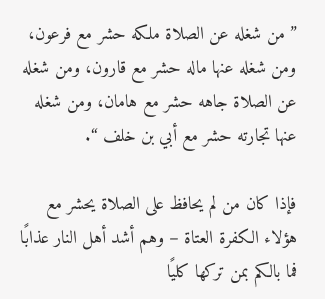” من شغله عن الصلاة ملكه حشر مع فرعون، ومن شغله عنها ماله حشر مع قارون، ومن شغله عن الصلاة جاهه حشر مع هامان، ومن شغله عنها تجارته حشر مع أبي بن خلف “.

فإذا كان من لم يحافظ على الصلاة يحشر مع هؤلاء الكفرة العتاة – وهم أشد أهل النار عذابًا فما بالكم بمن تركها كليًا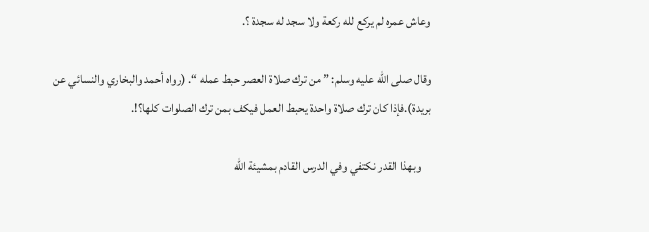وعاش عمره لم يركع لله ركعة ولا سجد له سجدة ؟.

وقال صلى الله عليه وسلم: ” من ترك صلاة العصر حبط عمله “. (رواه أحمد والبخاري والنسائي عن بريدة).فإذا كان ترك صلاة واحدة يحبط العمل فيكف بمن ترك الصلوات كلها؟!.

    وبهذا القدر نكتفي وفي الدرس القادم بمشيئة الله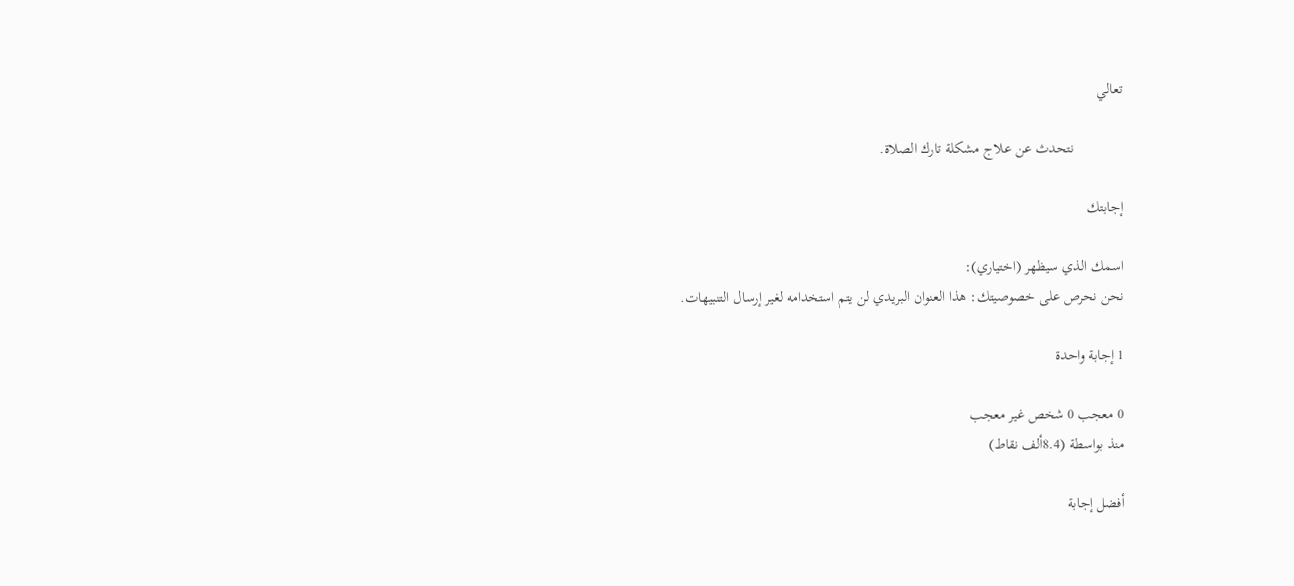تعالي

             نتحدث عن علاج مشكلة تارك الصلاة.

إجابتك

اسمك الذي سيظهر (اختياري):
نحن نحرص على خصوصيتك: هذا العنوان البريدي لن يتم استخدامه لغير إرسال التنبيهات.

1 إجابة واحدة

0 معجب 0 شخص غير معجب
منذ بواسطة (8.4ألف نقاط)

أفضل إجابة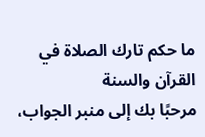ما حكم تارك الصلاة في القرآن والسنة
مرحبًا بك إلى منبر الجواب،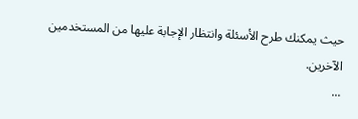حيث يمكنك طرح الأسئلة وانتظار الإجابة عليها من المستخدمين الآخرين.
...